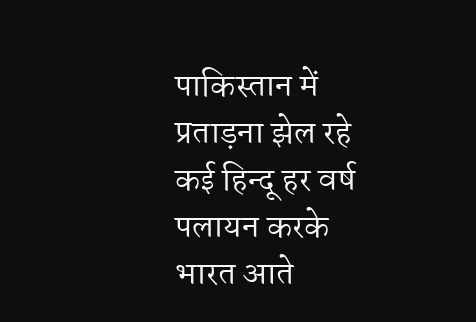पाकिस्तान में प्रताड़ना झेल रहे कई हिन्दू हर वर्ष पलायन करके भारत आते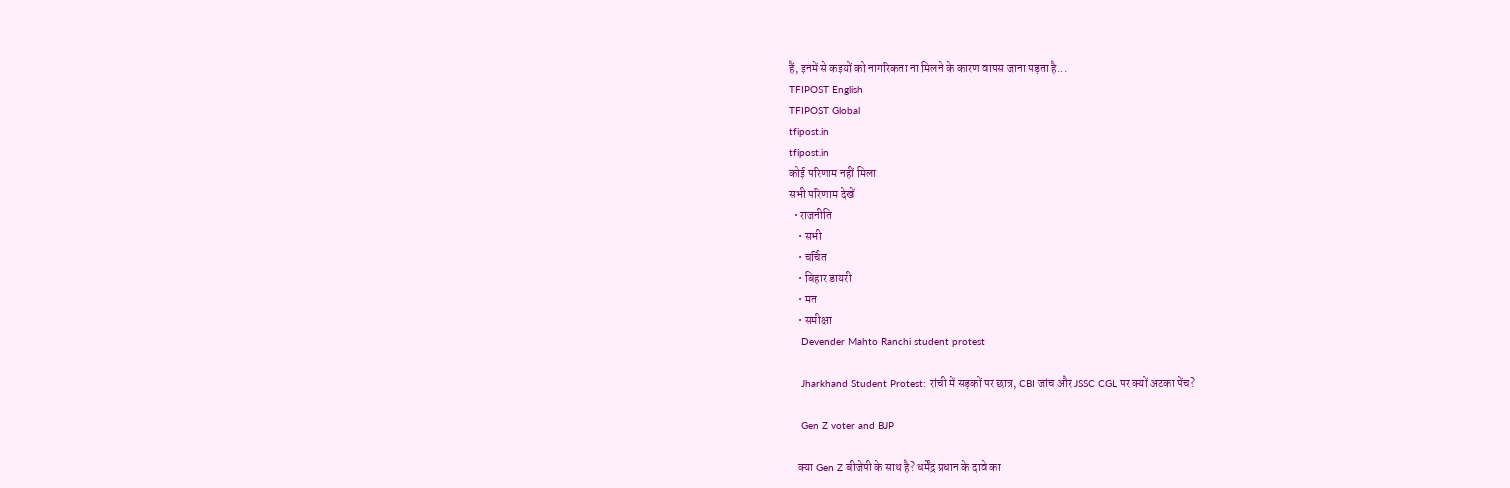हैं, इनमें से कइयों को नागरिकता ना मिलने के कारण वापस जाना पड़ता है...
TFIPOST English
TFIPOST Global
tfipost.in
tfipost.in
कोई परिणाम नहीं मिला
सभी परिणाम देखें
  • राजनीति
    • सभी
    • चर्चित
    • बिहार डायरी
    • मत
    • समीक्षा
    Devender Mahto Ranchi student protest

    Jharkhand Student Protest: रांची में सड़कों पर छात्र, CBI जांच और JSSC CGL पर क्यों अटका पेंच?

    Gen Z voter and BJP

    क्या Gen Z बीजेपी के साथ है? धर्मेंद्र प्रधान के दावे का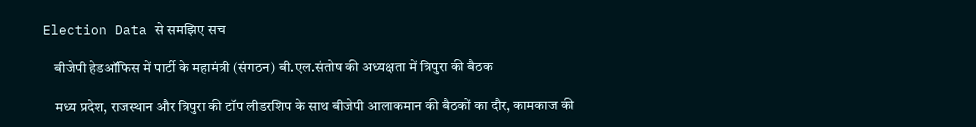Election Data से समझिए सच

    बीजेपी हेडऑफिस में पार्टी के महामंत्री (संगठन) बी.एल.संतोष की अध्यक्षता में त्रिपुरा की बैठक

    मध्य प्रदेश, राजस्थान और त्रिपुरा की टॉप लीडरशिप के साथ बीजेपी आलाकमान की बैठकों का दौर, कामकाज की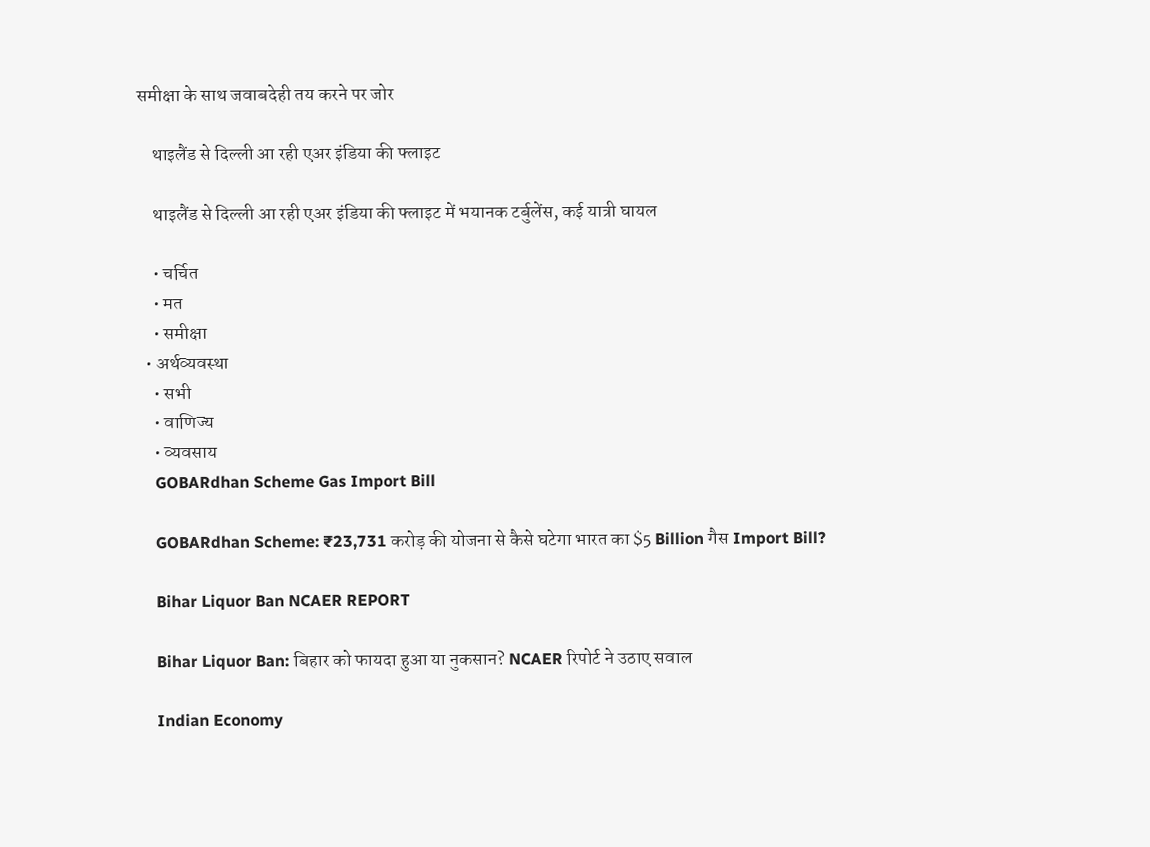समीक्षा के साथ जवाबदेही तय करने पर जोर

    थाइलैंड से दिल्ली आ रही एअर इंडिया की फ्लाइट

    थाइलैंड से दिल्ली आ रही एअर इंडिया की फ्लाइट में भयानक टर्बुलेंस, कई यात्री घायल

    • चर्चित
    • मत
    • समीक्षा
  • अर्थव्यवस्था
    • सभी
    • वाणिज्य
    • व्यवसाय
    GOBARdhan Scheme Gas Import Bill

    GOBARdhan Scheme: ₹23,731 करोड़ की योजना से कैसे घटेगा भारत का $5 Billion गैस Import Bill?

    Bihar Liquor Ban NCAER REPORT

    Bihar Liquor Ban: बिहार को फायदा हुआ या नुकसान? NCAER रिपोर्ट ने उठाए सवाल

    Indian Economy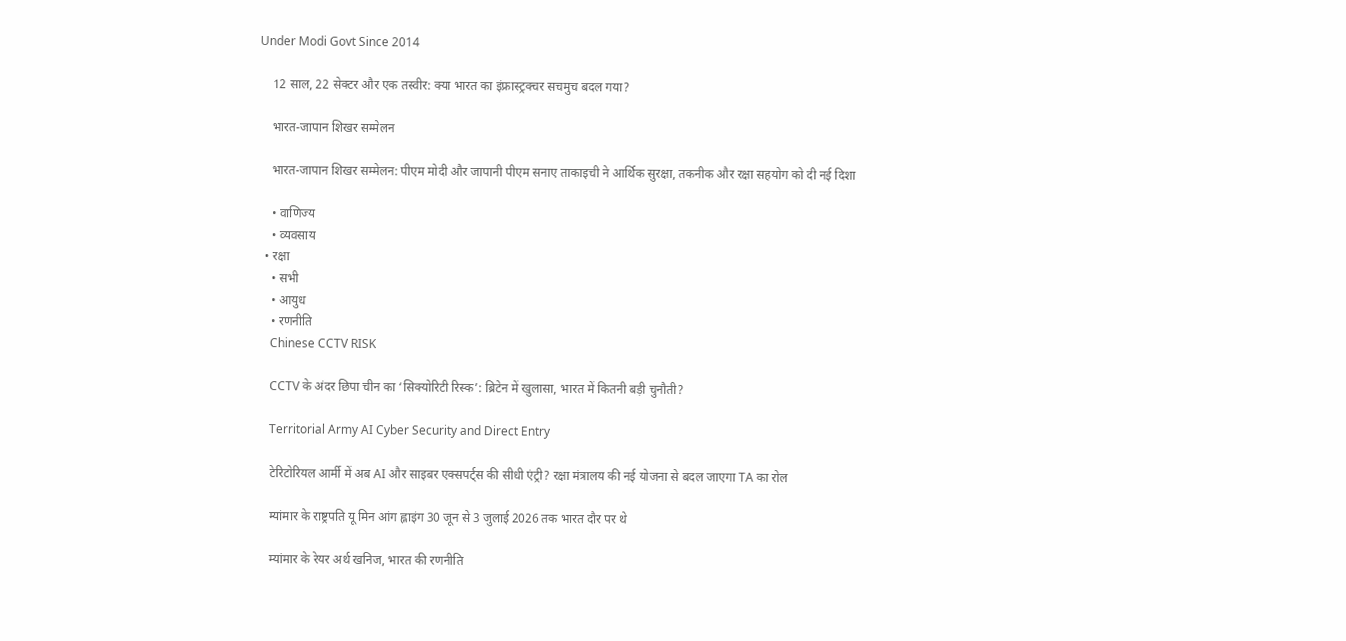Under Modi Govt Since 2014

    12 साल, 22 सेक्टर और एक तस्वीर: क्या भारत का इंफ्रास्ट्रक्चर सचमुच बदल गया?

    भारत-जापान शिखर सम्मेलन

    भारत-जापान शिखर सम्मेलन: पीएम मोदी और जापानी पीएम सनाए ताकाइची ने आर्थिक सुरक्षा, तकनीक और रक्षा सहयोग को दी नई दिशा

    • वाणिज्य
    • व्यवसाय
  • रक्षा
    • सभी
    • आयुध
    • रणनीति
    Chinese CCTV RISK

    CCTV के अंदर छिपा चीन का ‘सिक्योरिटी रिस्क’: ब्रिटेन में खुलासा, भारत में कितनी बड़ी चुनौती?

    Territorial Army AI Cyber Security and Direct Entry

    टेरिटोरियल आर्मी में अब AI और साइबर एक्सपर्ट्स की सीधी एंट्री? रक्षा मंत्रालय की नई योजना से बदल जाएगा TA का रोल

    म्यांमार के राष्ट्रपति यू मिन आंग ह्लाइंग 30 जून से 3 जुलाई 2026 तक भारत दौर पर थे

    म्यांमार के रेयर अर्थ खनिज, भारत की रणनीति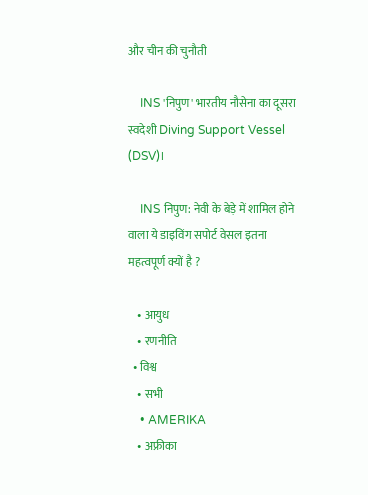और चीन की चुनौती

    INS 'निपुण' भारतीय नौसेना का दूसरा स्वदेशी Diving Support Vessel (DSV)।

    INS निपुण: नेवी के बेड़े में शामिल होने वाला ये डाइविंग सपोर्ट वेसल इतना महत्वपूर्ण क्यों है ?

    • आयुध
    • रणनीति
  • विश्व
    • सभी
    • AMERIKA
    • अफ्रीका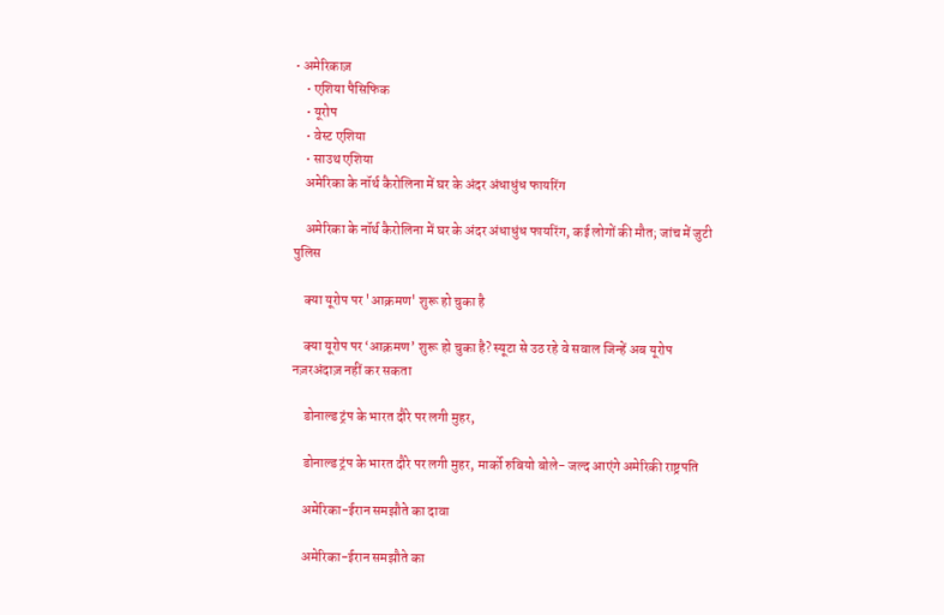• अमेरिकाज़
    • एशिया पैसिफिक
    • यूरोप
    • वेस्ट एशिया
    • साउथ एशिया
    अमेरिका के नॉर्थ कैरोलिना में घर के अंदर अंधाधुंध फायरिंग

    अमेरिका के नॉर्थ कैरोलिना में घर के अंदर अंधाधुंध फायरिंग, कई लोगों की मौत; जांच में जुटी पुलिस

    क्या यूरोप पर 'आक्रमण' शुरू हो चुका है

    क्या यूरोप पर ‘आक्रमण’ शुरू हो चुका है? स्यूटा से उठ रहे वे सवाल जिन्हें अब यूरोप नज़रअंदाज़ नहीं कर सकता

    डोनाल्ड ट्रंप के भारत दौरे पर लगी मुहर,

    डोनाल्ड ट्रंप के भारत दौरे पर लगी मुहर, मार्को रुबियो बोले- जल्द आएंगे अमेरिकी राष्ट्रपति

    अमेरिका-ईरान समझौते का दावा

    अमेरिका-ईरान समझौते का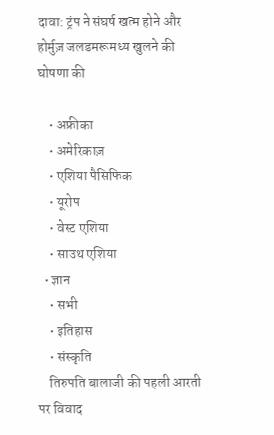दावा: ट्रंप ने संघर्ष खत्म होने और होर्मुज़ जलडमरूमध्य खुलने की घोषणा की

    • अफ्रीका
    • अमेरिकाज़
    • एशिया पैसिफिक
    • यूरोप
    • वेस्ट एशिया
    • साउथ एशिया
  • ज्ञान
    • सभी
    • इतिहास
    • संस्कृति
    तिरुपति बालाजी की पहली आरती पर विवाद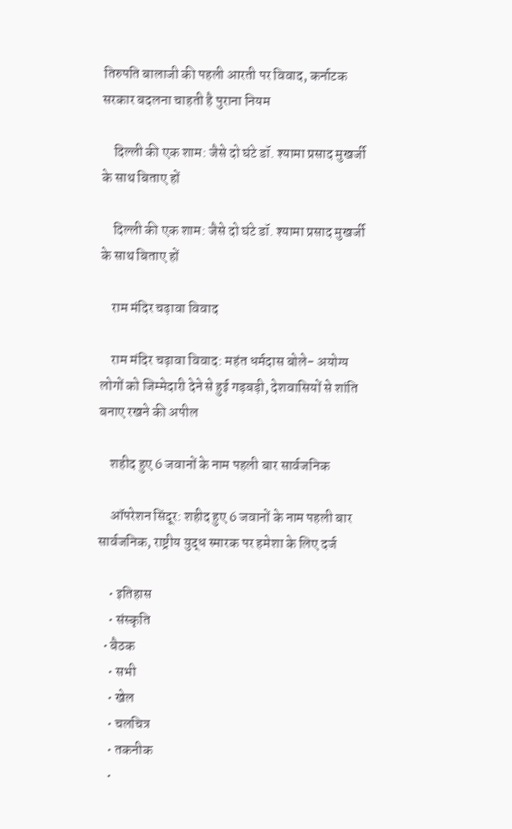तिरुपति बालाजी की पहली आरती पर विवाद, कर्नाटक सरकार बदलना चाहती है पुराना नियम

    दिल्ली की एक शाम: जैसे दो घंटे डॉ. श्यामा प्रसाद मुखर्जी के साथ बिताए हों

    दिल्ली की एक शाम: जैसे दो घंटे डॉ. श्यामा प्रसाद मुखर्जी के साथ बिताए हों

    राम मंदिर चढ़ावा विवाद

    राम मंदिर चढ़ावा विवाद: महंत धर्मदास बोले- अयोग्य लोगों को जिम्मेदारी देने से हुई गड़बड़ी, देशवासियों से शांति बनाए रखने की अपील

    शहीद हुए 6 जवानों के नाम पहली बार सार्वजनिक

    ऑपरेशन सिंदूर: शहीद हुए 6 जवानों के नाम पहली बार सार्वजनिक, राष्ट्रीय युद्ध स्मारक पर हमेशा के लिए दर्ज

    • इतिहास
    • संस्कृति
  • बैठक
    • सभी
    • खेल
    • चलचित्र
    • तकनीक
    •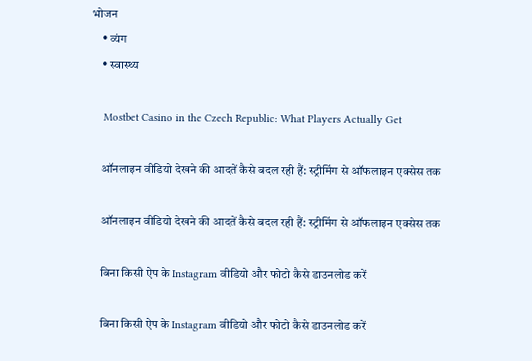भोजन
    • व्यंग
    • स्वास्थ्य

    Mostbet Casino in the Czech Republic: What Players Actually Get

    ऑनलाइन वीडियो देखने की आदतें कैसे बदल रही हैं: स्ट्रीमिंग से ऑफलाइन एक्सेस तक

    ऑनलाइन वीडियो देखने की आदतें कैसे बदल रही हैं: स्ट्रीमिंग से ऑफलाइन एक्सेस तक

    बिना किसी ऐप के Instagram वीडियो और फोटो कैसे डाउनलोड करें

    बिना किसी ऐप के Instagram वीडियो और फोटो कैसे डाउनलोड करें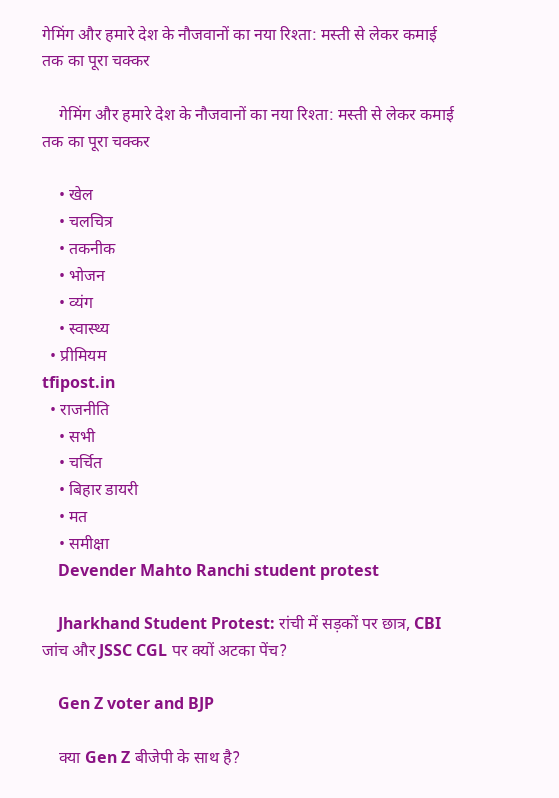गेमिंग और हमारे देश के नौजवानों का नया रिश्ता: मस्ती से लेकर कमाई तक का पूरा चक्कर

    गेमिंग और हमारे देश के नौजवानों का नया रिश्ता: मस्ती से लेकर कमाई तक का पूरा चक्कर

    • खेल
    • चलचित्र
    • तकनीक
    • भोजन
    • व्यंग
    • स्वास्थ्य
  • प्रीमियम
tfipost.in
  • राजनीति
    • सभी
    • चर्चित
    • बिहार डायरी
    • मत
    • समीक्षा
    Devender Mahto Ranchi student protest

    Jharkhand Student Protest: रांची में सड़कों पर छात्र, CBI जांच और JSSC CGL पर क्यों अटका पेंच?

    Gen Z voter and BJP

    क्या Gen Z बीजेपी के साथ है?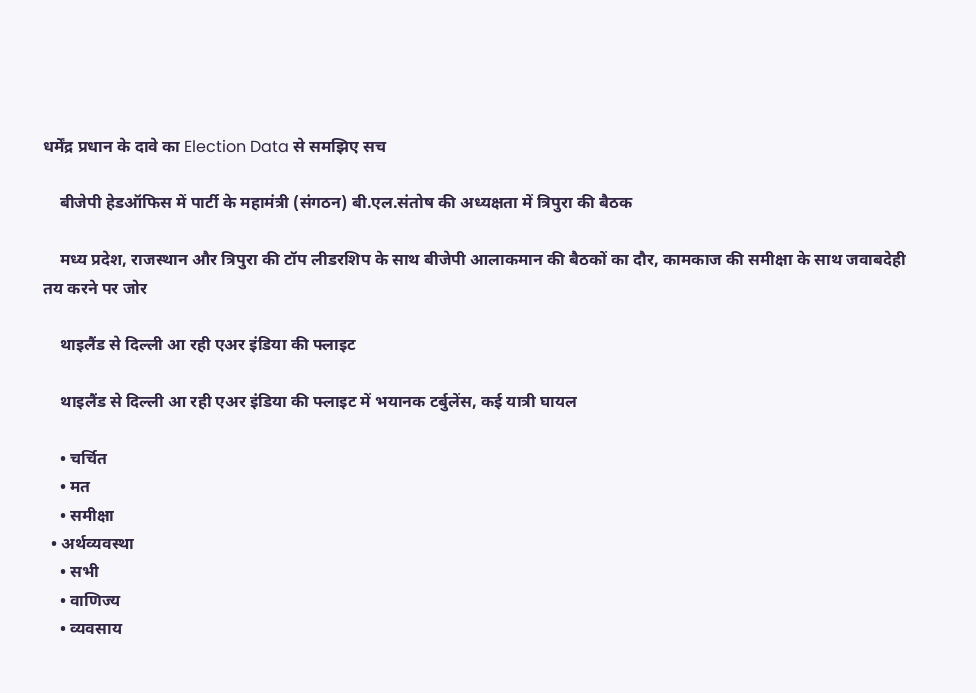धर्मेंद्र प्रधान के दावे का Election Data से समझिए सच

    बीजेपी हेडऑफिस में पार्टी के महामंत्री (संगठन) बी.एल.संतोष की अध्यक्षता में त्रिपुरा की बैठक

    मध्य प्रदेश, राजस्थान और त्रिपुरा की टॉप लीडरशिप के साथ बीजेपी आलाकमान की बैठकों का दौर, कामकाज की समीक्षा के साथ जवाबदेही तय करने पर जोर

    थाइलैंड से दिल्ली आ रही एअर इंडिया की फ्लाइट

    थाइलैंड से दिल्ली आ रही एअर इंडिया की फ्लाइट में भयानक टर्बुलेंस, कई यात्री घायल

    • चर्चित
    • मत
    • समीक्षा
  • अर्थव्यवस्था
    • सभी
    • वाणिज्य
    • व्यवसाय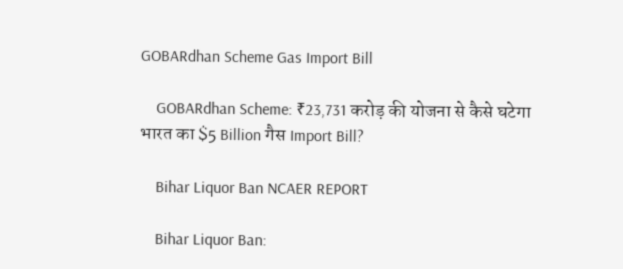GOBARdhan Scheme Gas Import Bill

    GOBARdhan Scheme: ₹23,731 करोड़ की योजना से कैसे घटेगा भारत का $5 Billion गैस Import Bill?

    Bihar Liquor Ban NCAER REPORT

    Bihar Liquor Ban: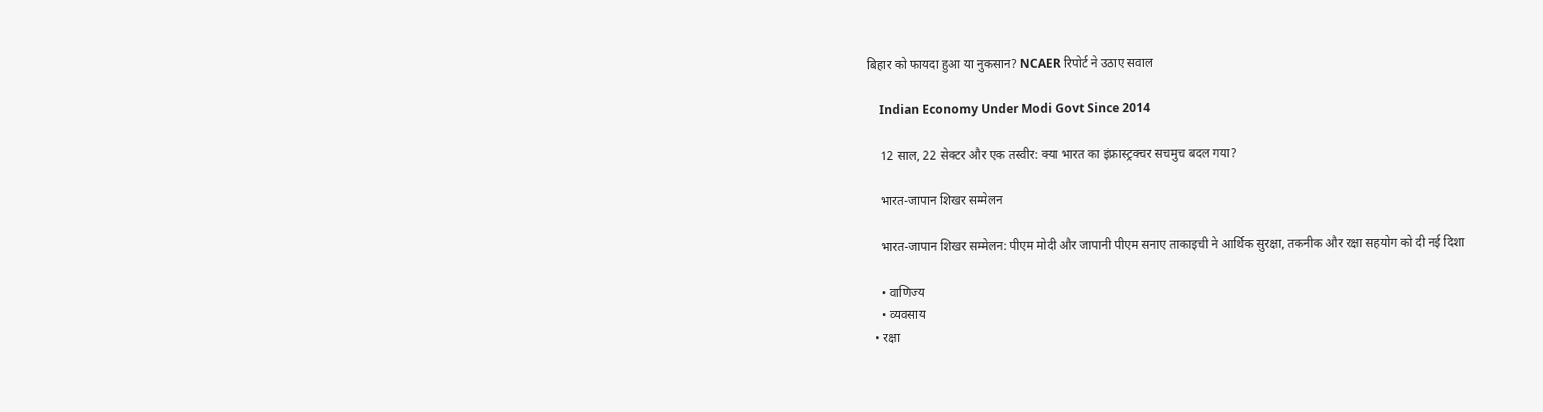बिहार को फायदा हुआ या नुकसान? NCAER रिपोर्ट ने उठाए सवाल

    Indian Economy Under Modi Govt Since 2014

    12 साल, 22 सेक्टर और एक तस्वीर: क्या भारत का इंफ्रास्ट्रक्चर सचमुच बदल गया?

    भारत-जापान शिखर सम्मेलन

    भारत-जापान शिखर सम्मेलन: पीएम मोदी और जापानी पीएम सनाए ताकाइची ने आर्थिक सुरक्षा, तकनीक और रक्षा सहयोग को दी नई दिशा

    • वाणिज्य
    • व्यवसाय
  • रक्षा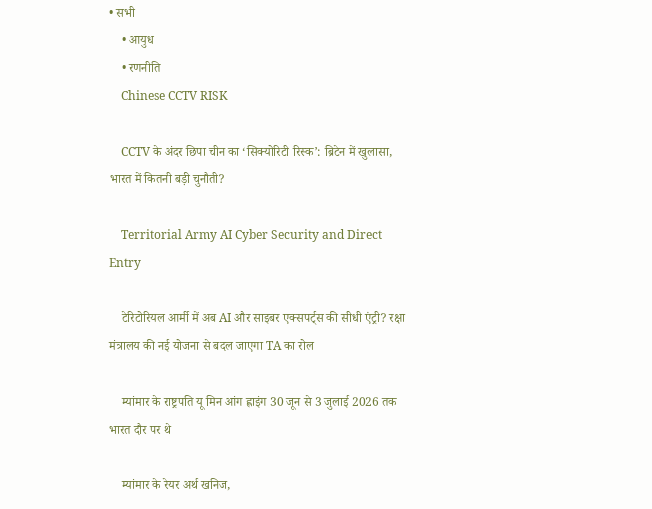• सभी
    • आयुध
    • रणनीति
    Chinese CCTV RISK

    CCTV के अंदर छिपा चीन का ‘सिक्योरिटी रिस्क’: ब्रिटेन में खुलासा, भारत में कितनी बड़ी चुनौती?

    Territorial Army AI Cyber Security and Direct Entry

    टेरिटोरियल आर्मी में अब AI और साइबर एक्सपर्ट्स की सीधी एंट्री? रक्षा मंत्रालय की नई योजना से बदल जाएगा TA का रोल

    म्यांमार के राष्ट्रपति यू मिन आंग ह्लाइंग 30 जून से 3 जुलाई 2026 तक भारत दौर पर थे

    म्यांमार के रेयर अर्थ खनिज,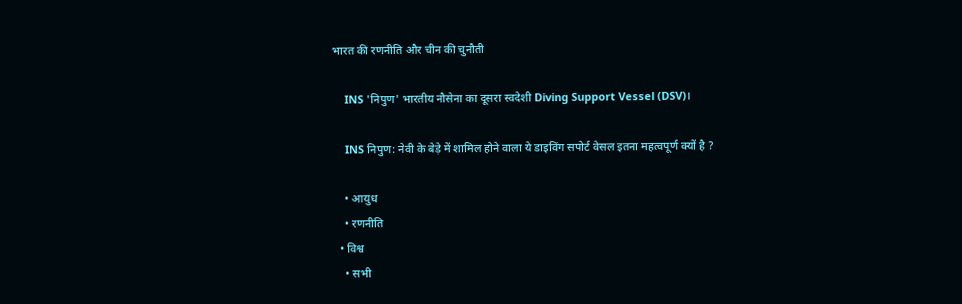भारत की रणनीति और चीन की चुनौती

    INS 'निपुण' भारतीय नौसेना का दूसरा स्वदेशी Diving Support Vessel (DSV)।

    INS निपुण: नेवी के बेड़े में शामिल होने वाला ये डाइविंग सपोर्ट वेसल इतना महत्वपूर्ण क्यों है ?

    • आयुध
    • रणनीति
  • विश्व
    • सभी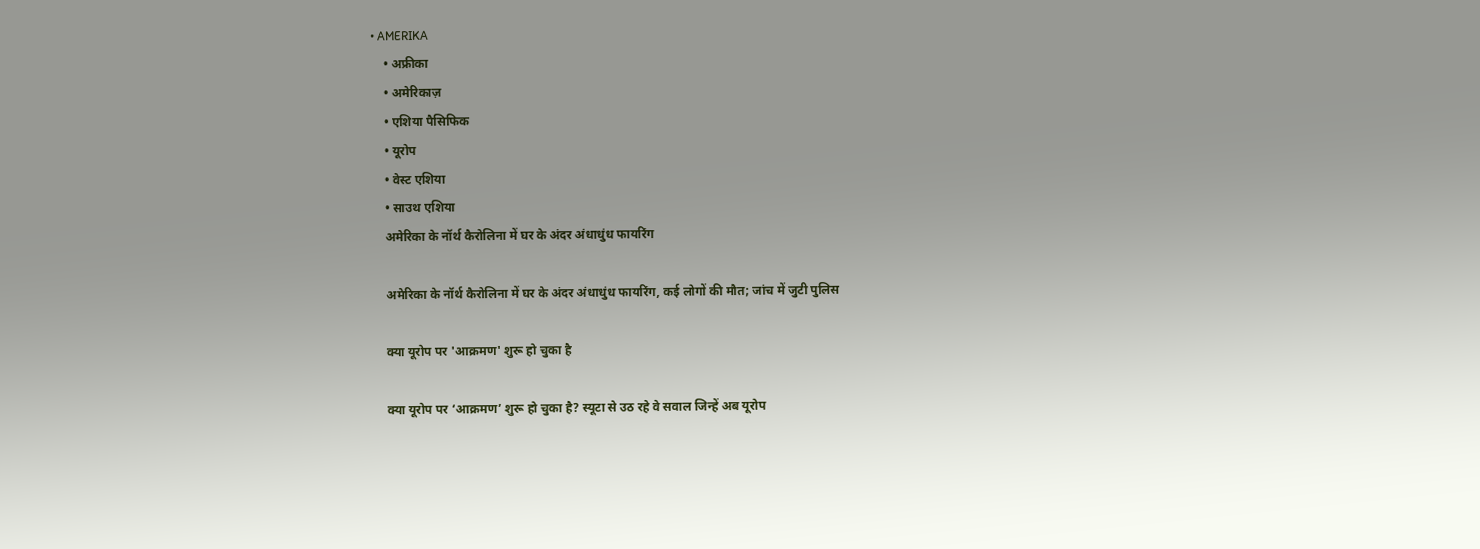• AMERIKA
    • अफ्रीका
    • अमेरिकाज़
    • एशिया पैसिफिक
    • यूरोप
    • वेस्ट एशिया
    • साउथ एशिया
    अमेरिका के नॉर्थ कैरोलिना में घर के अंदर अंधाधुंध फायरिंग

    अमेरिका के नॉर्थ कैरोलिना में घर के अंदर अंधाधुंध फायरिंग, कई लोगों की मौत; जांच में जुटी पुलिस

    क्या यूरोप पर 'आक्रमण' शुरू हो चुका है

    क्या यूरोप पर ‘आक्रमण’ शुरू हो चुका है? स्यूटा से उठ रहे वे सवाल जिन्हें अब यूरोप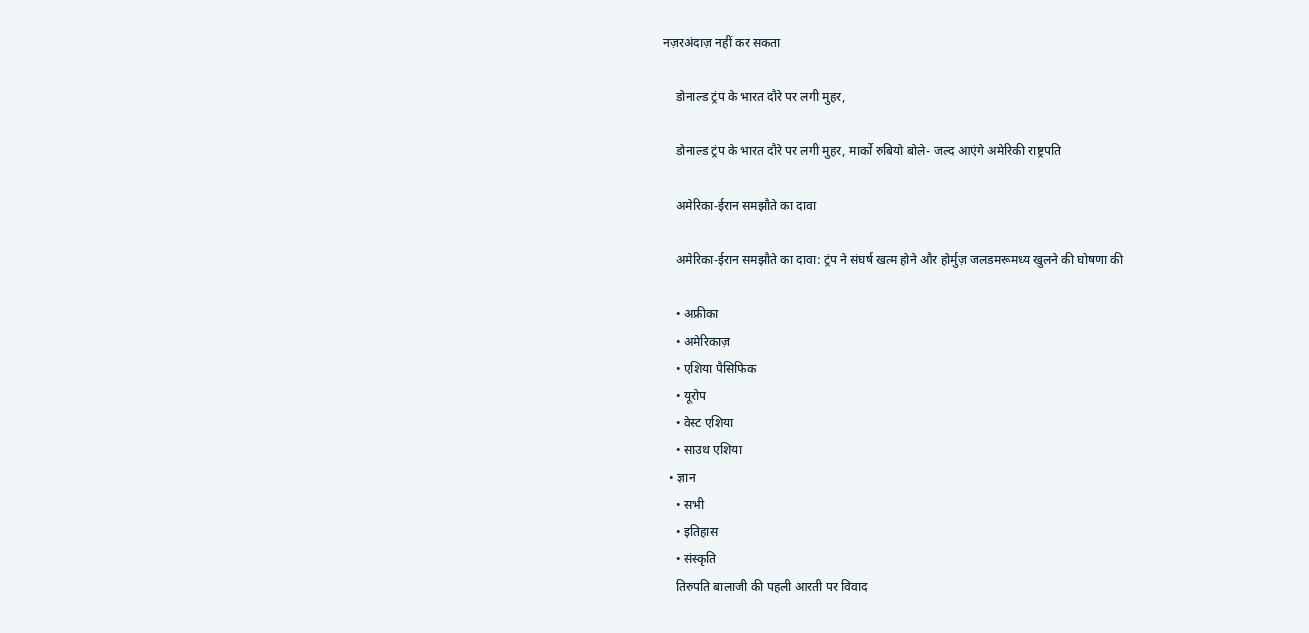नज़रअंदाज़ नहीं कर सकता

    डोनाल्ड ट्रंप के भारत दौरे पर लगी मुहर,

    डोनाल्ड ट्रंप के भारत दौरे पर लगी मुहर, मार्को रुबियो बोले- जल्द आएंगे अमेरिकी राष्ट्रपति

    अमेरिका-ईरान समझौते का दावा

    अमेरिका-ईरान समझौते का दावा: ट्रंप ने संघर्ष खत्म होने और होर्मुज़ जलडमरूमध्य खुलने की घोषणा की

    • अफ्रीका
    • अमेरिकाज़
    • एशिया पैसिफिक
    • यूरोप
    • वेस्ट एशिया
    • साउथ एशिया
  • ज्ञान
    • सभी
    • इतिहास
    • संस्कृति
    तिरुपति बालाजी की पहली आरती पर विवाद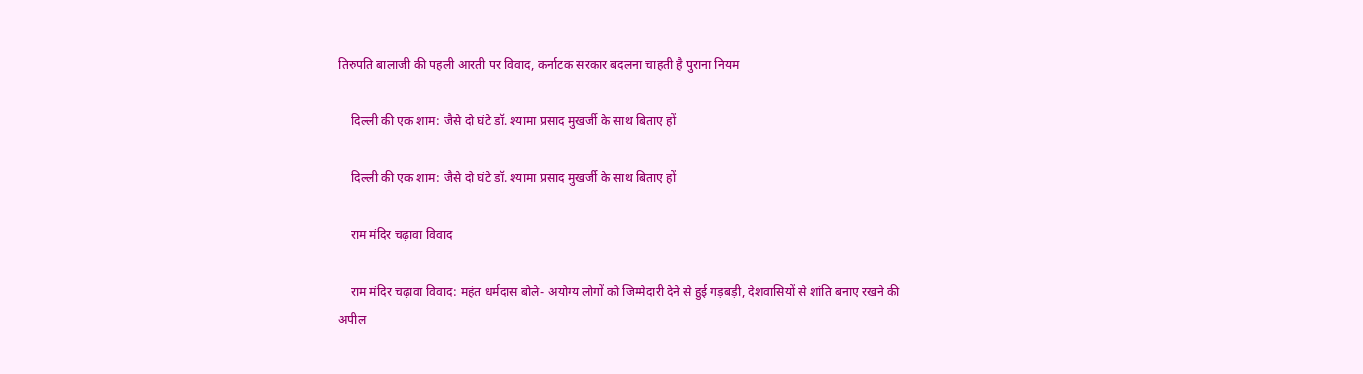तिरुपति बालाजी की पहली आरती पर विवाद, कर्नाटक सरकार बदलना चाहती है पुराना नियम

    दिल्ली की एक शाम: जैसे दो घंटे डॉ. श्यामा प्रसाद मुखर्जी के साथ बिताए हों

    दिल्ली की एक शाम: जैसे दो घंटे डॉ. श्यामा प्रसाद मुखर्जी के साथ बिताए हों

    राम मंदिर चढ़ावा विवाद

    राम मंदिर चढ़ावा विवाद: महंत धर्मदास बोले- अयोग्य लोगों को जिम्मेदारी देने से हुई गड़बड़ी, देशवासियों से शांति बनाए रखने की अपील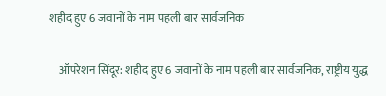शहीद हुए 6 जवानों के नाम पहली बार सार्वजनिक

    ऑपरेशन सिंदूर: शहीद हुए 6 जवानों के नाम पहली बार सार्वजनिक, राष्ट्रीय युद्ध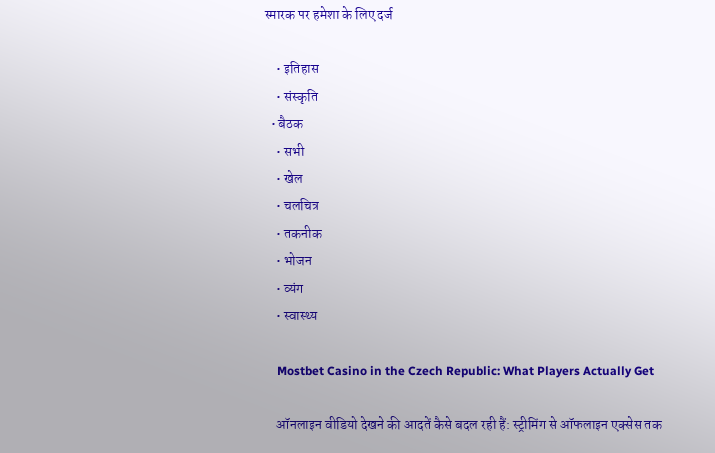स्मारक पर हमेशा के लिए दर्ज

    • इतिहास
    • संस्कृति
  • बैठक
    • सभी
    • खेल
    • चलचित्र
    • तकनीक
    • भोजन
    • व्यंग
    • स्वास्थ्य

    Mostbet Casino in the Czech Republic: What Players Actually Get

    ऑनलाइन वीडियो देखने की आदतें कैसे बदल रही हैं: स्ट्रीमिंग से ऑफलाइन एक्सेस तक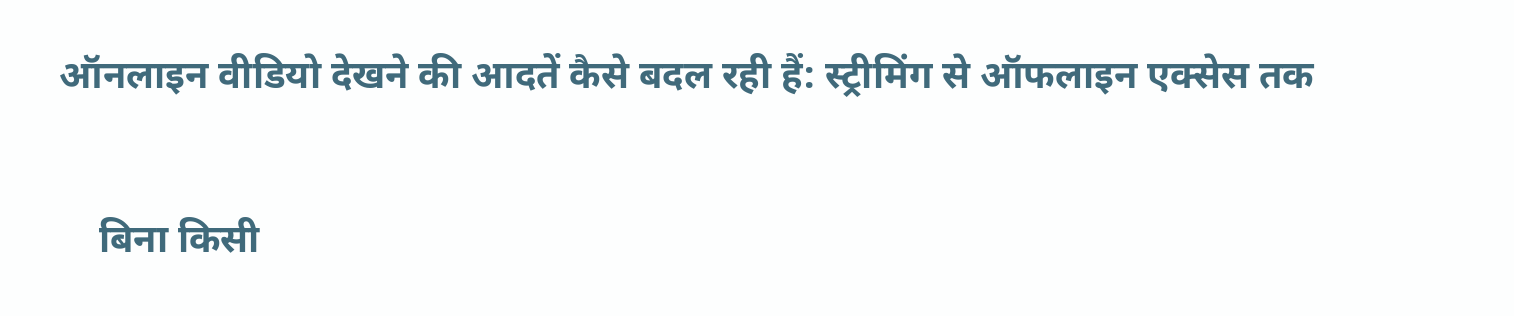ऑनलाइन वीडियो देखने की आदतें कैसे बदल रही हैं: स्ट्रीमिंग से ऑफलाइन एक्सेस तक

    बिना किसी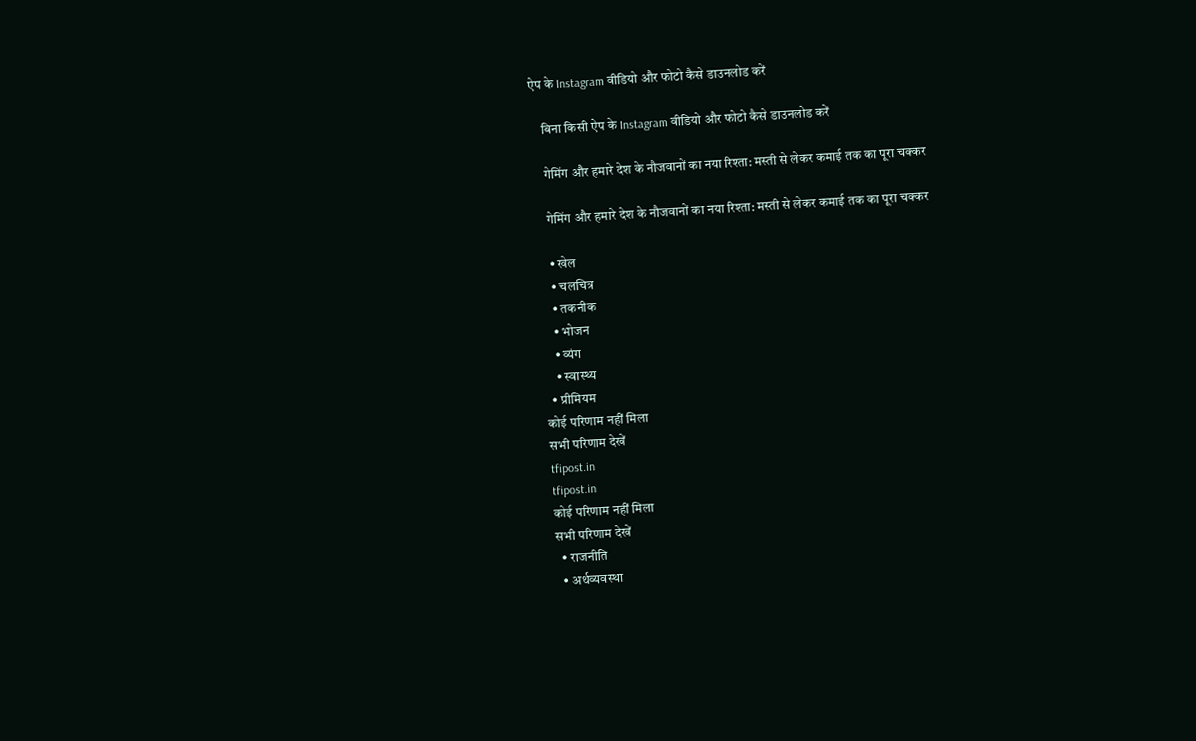ऐप के Instagram वीडियो और फोटो कैसे डाउनलोड करें

    बिना किसी ऐप के Instagram वीडियो और फोटो कैसे डाउनलोड करें

    गेमिंग और हमारे देश के नौजवानों का नया रिश्ता: मस्ती से लेकर कमाई तक का पूरा चक्कर

    गेमिंग और हमारे देश के नौजवानों का नया रिश्ता: मस्ती से लेकर कमाई तक का पूरा चक्कर

    • खेल
    • चलचित्र
    • तकनीक
    • भोजन
    • व्यंग
    • स्वास्थ्य
  • प्रीमियम
कोई परिणाम नहीं मिला
सभी परिणाम देखें
tfipost.in
tfipost.in
कोई परिणाम नहीं मिला
सभी परिणाम देखें
  • राजनीति
  • अर्थव्यवस्था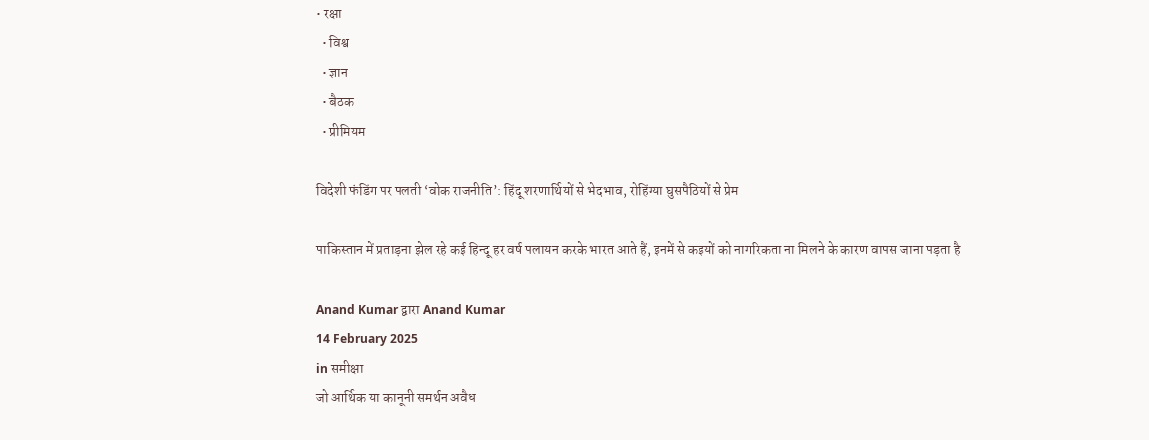• रक्षा
  • विश्व
  • ज्ञान
  • बैठक
  • प्रीमियम

विदेशी फंडिंग पर पलती ‘वोक राजनीति’: हिंदू शरणार्थियों से भेदभाव, रोहिंग्या घुसपैठियों से प्रेम

पाकिस्तान में प्रताड़ना झेल रहे कई हिन्दू हर वर्ष पलायन करके भारत आते हैं, इनमें से कइयों को नागरिकता ना मिलने के कारण वापस जाना पड़ता है

Anand Kumar द्वारा Anand Kumar
14 February 2025
in समीक्षा
जो आर्थिक या कानूनी समर्थन अवैध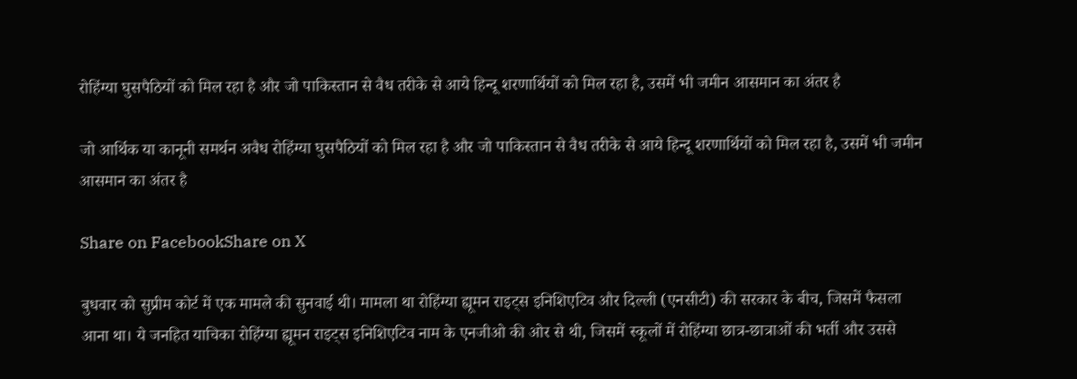रोहिंग्या घुसपैठियों को मिल रहा है और जो पाकिस्तान से वैध तरीके से आये हिन्दू शरणार्थियों को मिल रहा है, उसमें भी जमीन आसमान का अंतर है

जो आर्थिक या कानूनी समर्थन अवैध रोहिंग्या घुसपैठियों को मिल रहा है और जो पाकिस्तान से वैध तरीके से आये हिन्दू शरणार्थियों को मिल रहा है, उसमें भी जमीन आसमान का अंतर है

Share on FacebookShare on X

बुधवार को सुप्रीम कोर्ट में एक मामले की सुनवाई थी। मामला था रोहिंग्या ह्यूमन राइट्स इनिशिएटिव और दिल्ली (एनसीटी) की सरकार के बीच, जिसमें फैसला आना था। ये जनहित याचिका रोहिंग्या ह्यूमन राइट्स इनिशिएटिव नाम के एनजीओ की ओर से थी, जिसमें स्कूलों में रोहिंग्या छात्र-छात्राओं की भर्ती और उससे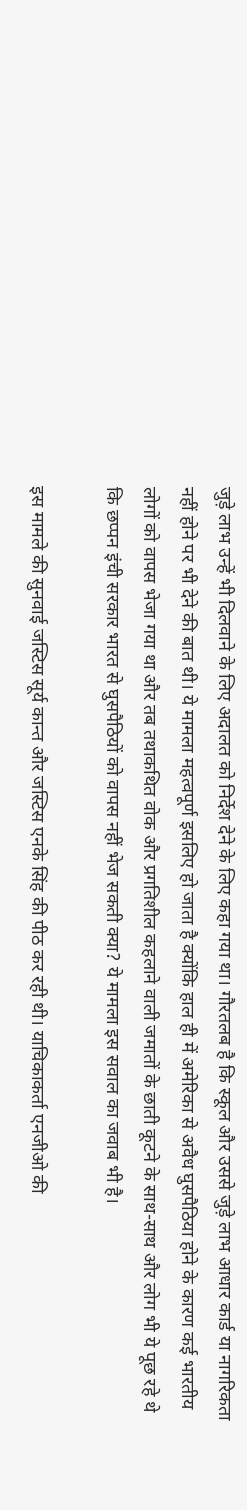जुड़े लाभ उन्हें भी दिलवाने के लिए अदालत को निर्देश देने के लिए कहा गया था। गौरतलब है कि स्कूल और उससे जुड़े लाभ आधार कार्ड या नागरिकता नहीं होने पर भी देने की बात थी। ये मामला महत्वपूर्ण इसलिए हो जाता है क्योंकि हाल ही में अमेरिका से अवैध घुसपैठिया होने के कारण कई भारतीय लोगों को वापस भेजा गया था और तब तथाकथित वोक और प्रगतिशील कहलाने वाली जमातों के छाती कूटने के साथ-साथ और लोग भी ये पूछ रहे थे कि छप्पन इंची सरकार भारत से घुसपैठियों को वापस नहीं भेज सकती क्या? ये मामला इस सवाल का जवाब भी है।

इस मामले की सुनवाई जस्टिस सूर्य कान्त और जस्टिस एनके सिंह की पीठ कर रही थी। याचिकाकर्ता एनजीओ की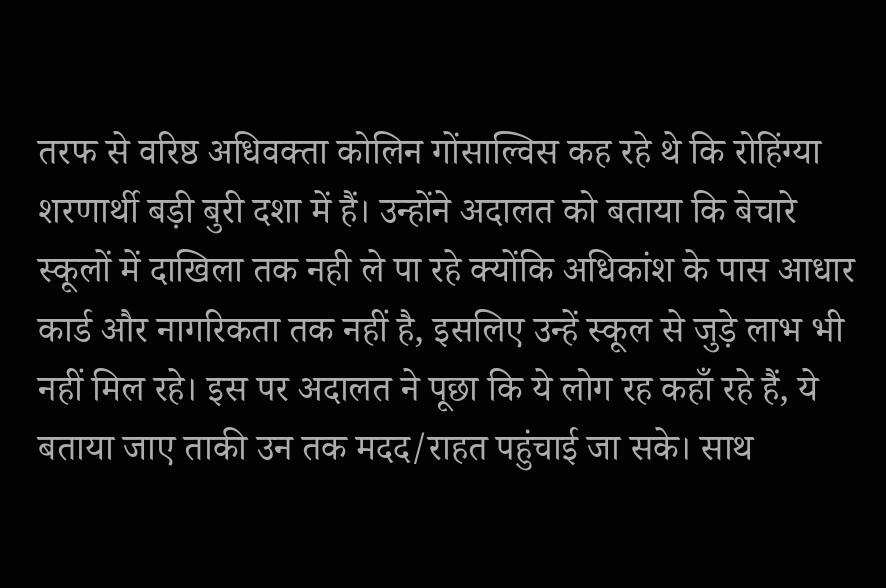तरफ से वरिष्ठ अधिवक्ता कोलिन गोंसाल्विस कह रहे थे कि रोहिंग्या शरणार्थी बड़ी बुरी दशा में हैं। उन्होंने अदालत को बताया कि बेचारे स्कूलों में दाखिला तक नही ले पा रहे क्योंकि अधिकांश के पास आधार कार्ड और नागरिकता तक नहीं है, इसलिए उन्हें स्कूल से जुड़े लाभ भी नहीं मिल रहे। इस पर अदालत ने पूछा कि ये लोग रह कहाँ रहे हैं, ये बताया जाए ताकी उन तक मदद/राहत पहुंचाई जा सके। साथ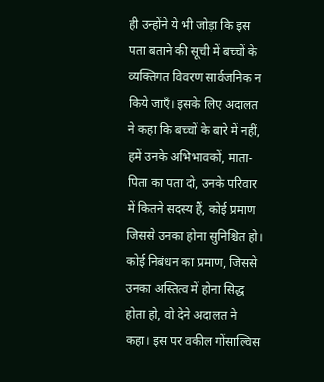ही उन्होंने ये भी जोड़ा कि इस पता बताने की सूची में बच्चों के व्यक्तिगत विवरण सार्वजनिक न किये जाएँ। इसके लिए अदालत ने कहा कि बच्चों के बारे में नहीं, हमें उनके अभिभावकों, माता-पिता का पता दो, उनके परिवार में कितने सदस्य हैं, कोई प्रमाण जिससे उनका होना सुनिश्चित हो। कोई निबंधन का प्रमाण, जिससे उनका अस्तित्व में होना सिद्ध होता हो, वो देने अदालत ने कहा। इस पर वकील गोंसाल्विस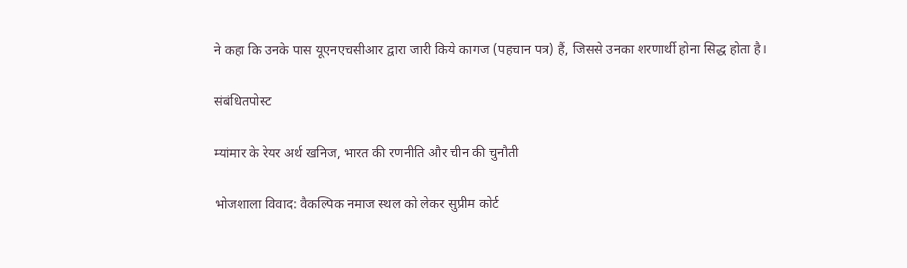ने कहा कि उनके पास यूएनएचसीआर द्वारा जारी किये कागज (पहचान पत्र) हैं, जिससे उनका शरणार्थी होना सिद्ध होता है।

संबंधितपोस्ट

म्यांमार के रेयर अर्थ खनिज, भारत की रणनीति और चीन की चुनौती

भोजशाला विवाद: वैकल्पिक नमाज स्थल को लेकर सुप्रीम कोर्ट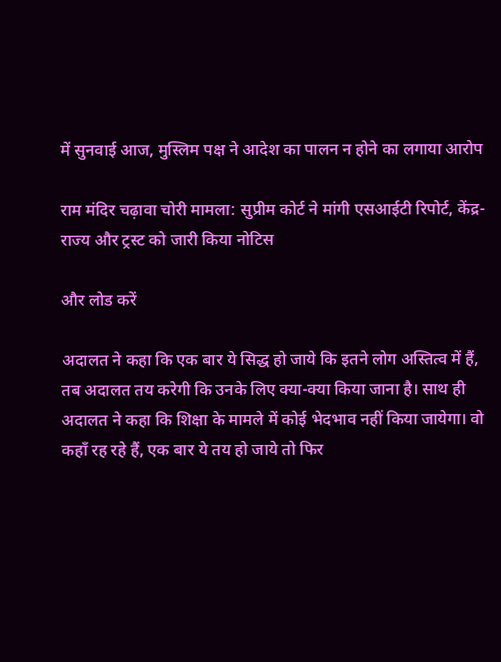में सुनवाई आज, मुस्लिम पक्ष ने आदेश का पालन न होने का लगाया आरोप

राम मंदिर चढ़ावा चोरी मामला: सुप्रीम कोर्ट ने मांगी एसआईटी रिपोर्ट, केंद्र-राज्य और ट्रस्ट को जारी किया नोटिस

और लोड करें

अदालत ने कहा कि एक बार ये सिद्ध हो जाये कि इतने लोग अस्तित्व में हैं, तब अदालत तय करेगी कि उनके लिए क्या-क्या किया जाना है। साथ ही अदालत ने कहा कि शिक्षा के मामले में कोई भेदभाव नहीं किया जायेगा। वो कहाँ रह रहे हैं, एक बार ये तय हो जाये तो फिर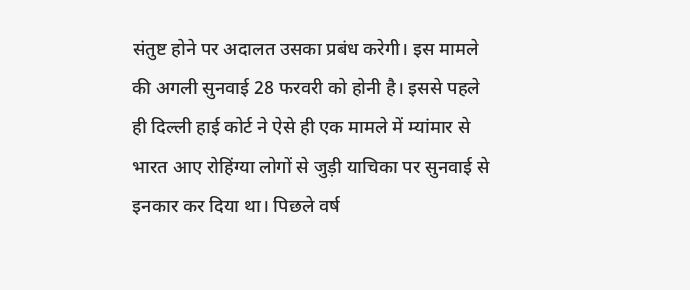संतुष्ट होने पर अदालत उसका प्रबंध करेगी। इस मामले की अगली सुनवाई 28 फरवरी को होनी है। इससे पहले ही दिल्ली हाई कोर्ट ने ऐसे ही एक मामले में म्यांमार से भारत आए रोहिंग्या लोगों से जुड़ी याचिका पर सुनवाई से इनकार कर दिया था। पिछले वर्ष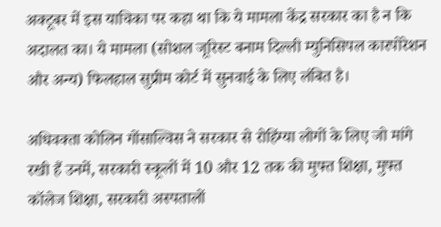अक्टूबर में इस याचिका पर कहा था कि ये मामला केंद्र सरकार का है न कि अदालत का। ये मामला (सोशल जूरिस्ट बनाम दिल्ली म्युनिसिपल कारपोरेशन और अन्य) फिलहाल सुप्रीम कोर्ट में सुनवाई के लिए लंबित है।

अधिवक्ता कोलिन गोंसाल्विस ने सरकार से रोहिंग्या लोगों के लिए जो मांगे रखी हैं उनमें, सरकारी स्कूलों में 10 और 12 तक की मुफ्त शिक्षा, मुफ्त कॉलेज शिक्षा, सरकारी अस्पतालों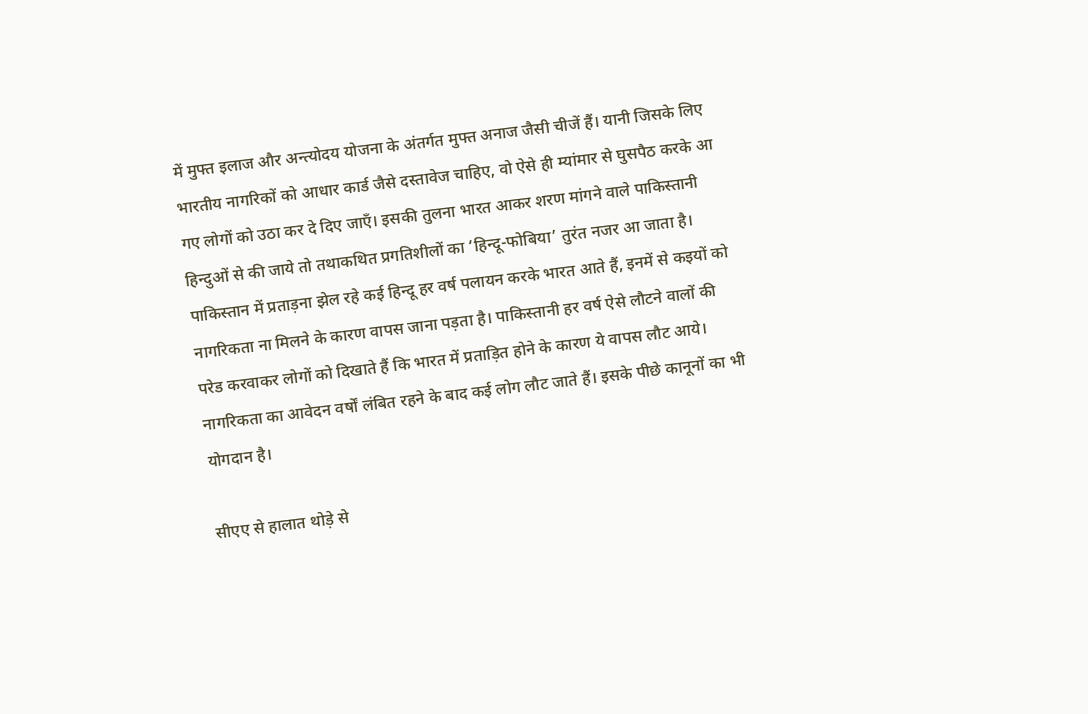में मुफ्त इलाज और अन्त्योदय योजना के अंतर्गत मुफ्त अनाज जैसी चीजें हैं। यानी जिसके लिए भारतीय नागरिकों को आधार कार्ड जैसे दस्तावेज चाहिए, वो ऐसे ही म्यांमार से घुसपैठ करके आ गए लोगों को उठा कर दे दिए जाएँ। इसकी तुलना भारत आकर शरण मांगने वाले पाकिस्तानी हिन्दुओं से की जाये तो तथाकथित प्रगतिशीलों का ‘हिन्दू-फोबिया’ तुरंत नजर आ जाता है। पाकिस्तान में प्रताड़ना झेल रहे कई हिन्दू हर वर्ष पलायन करके भारत आते हैं, इनमें से कइयों को नागरिकता ना मिलने के कारण वापस जाना पड़ता है। पाकिस्तानी हर वर्ष ऐसे लौटने वालों की परेड करवाकर लोगों को दिखाते हैं कि भारत में प्रताड़ित होने के कारण ये वापस लौट आये। नागरिकता का आवेदन वर्षों लंबित रहने के बाद कई लोग लौट जाते हैं। इसके पीछे कानूनों का भी योगदान है।

सीएए से हालात थोड़े से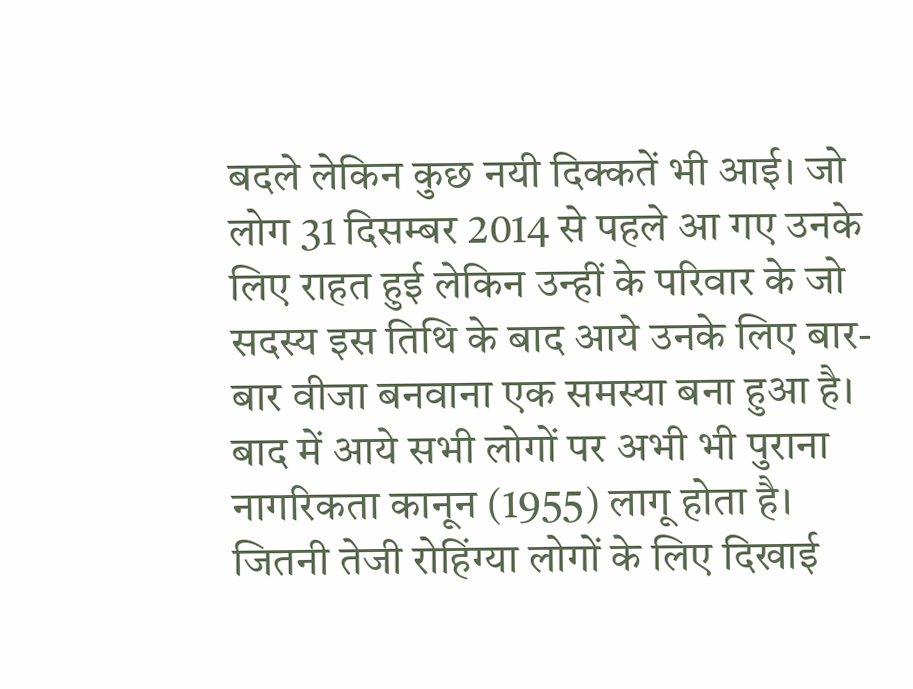बदले लेकिन कुछ नयी दिक्कतें भी आई। जो लोग 31 दिसम्बर 2014 से पहले आ गए उनके लिए राहत हुई लेकिन उन्हीं के परिवार के जो सदस्य इस तिथि के बाद आये उनके लिए बार-बार वीजा बनवाना एक समस्या बना हुआ है। बाद में आये सभी लोगों पर अभी भी पुराना नागरिकता कानून (1955) लागू होता है। जितनी तेजी रोहिंग्या लोगों के लिए दिखाई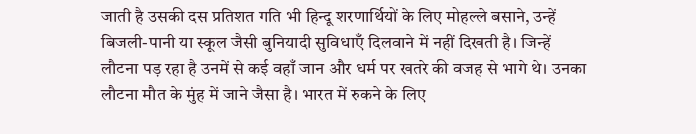जाती है उसकी दस प्रतिशत गति भी हिन्दू शरणार्थियों के लिए मोहल्ले बसाने, उन्हें बिजली-पानी या स्कूल जैसी बुनियादी सुविधाएँ दिलवाने में नहीं दिखती है। जिन्हें लौटना पड़ रहा है उनमें से कई वहाँ जान और धर्म पर खतरे की वजह से भागे थे। उनका लौटना मौत के मुंह में जाने जैसा है। भारत में रुकने के लिए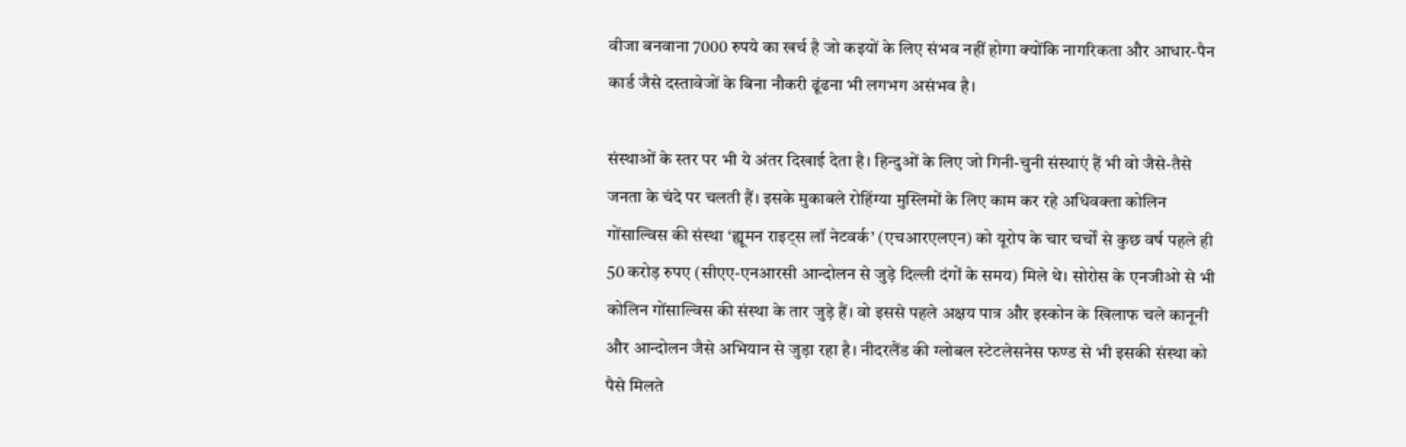वीजा बनवाना 7000 रुपये का खर्च है जो कइयों के लिए संभव नहीं होगा क्योंकि नागरिकता और आधार-पैन कार्ड जैसे दस्तावेजों के बिना नौकरी ढूंढना भी लगभग असंभव है।

संस्थाओं के स्तर पर भी ये अंतर दिखाई देता है। हिन्दुओं के लिए जो गिनी-चुनी संस्थाएं हैं भी वो जैसे-तैसे जनता के चंदे पर चलती हैं। इसके मुकाबले रोहिंग्या मुस्लिमों के लिए काम कर रहे अधिवक्ता कोलिन गोंसाल्विस की संस्था ‘ह्यूमन राइट्स लॉ नेटवर्क’ (एचआरएलएन) को यूरोप के चार चर्चों से कुछ वर्ष पहले ही 50 करोड़ रुपए (सीएए-एनआरसी आन्दोलन से जुड़े दिल्ली दंगों के समय) मिले थे। सोरोस के एनजीओ से भी कोलिन गोंसाल्विस की संस्था के तार जुड़े हैं। वो इससे पहले अक्षय पात्र और इस्कोन के खिलाफ चले कानूनी और आन्दोलन जैसे अभियान से जुड़ा रहा है। नीदरलैंड की ग्लोबल स्टेटलेसनेस फण्ड से भी इसकी संस्था को पैसे मिलते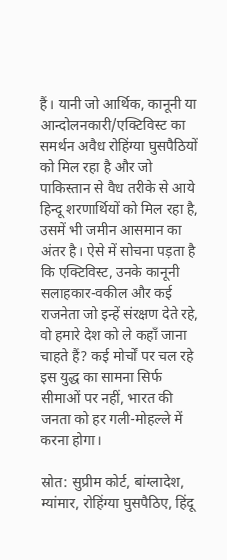हैं। यानी जो आर्थिक, कानूनी या आन्दोलनकारी/एक्टिविस्ट का समर्थन अवैध रोहिंग्या घुसपैठियों को मिल रहा है और जो पाकिस्तान से वैध तरीके से आये हिन्दू शरणार्थियों को मिल रहा है, उसमें भी जमीन आसमान का अंतर है। ऐसे में सोचना पड़ता है कि एक्टिविस्ट, उनके कानूनी सलाहकार-वकील और कई राजनेता जो इन्हें संरक्षण देते रहे, वो हमारे देश को ले कहाँ जाना चाहते हैं? कई मोर्चों पर चल रहे इस युद्ध का सामना सिर्फ सीमाओं पर नहीं, भारत की जनता को हर गली-मोहल्ले में करना होगा।

स्रोत: सुप्रीम कोर्ट, बांग्लादेश, म्यांमार, रोहिंग्या घुसपैठिए, हिंदू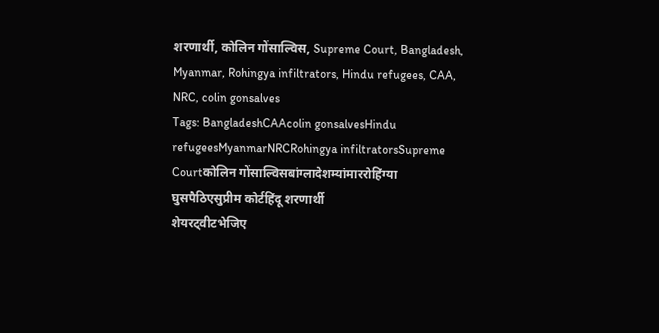शरणार्थी, कोलिन गोंसाल्विस, Supreme Court, Bangladesh, Myanmar, Rohingya infiltrators, Hindu refugees, CAA, NRC, colin gonsalves
Tags: BangladeshCAAcolin gonsalvesHindu refugeesMyanmarNRCRohingya infiltratorsSupreme Courtकोलिन गोंसाल्विसबांग्लादेशम्यांमाररोहिंग्या घुसपैठिएसुप्रीम कोर्टहिंदू शरणार्थी
शेयरट्वीटभेजिए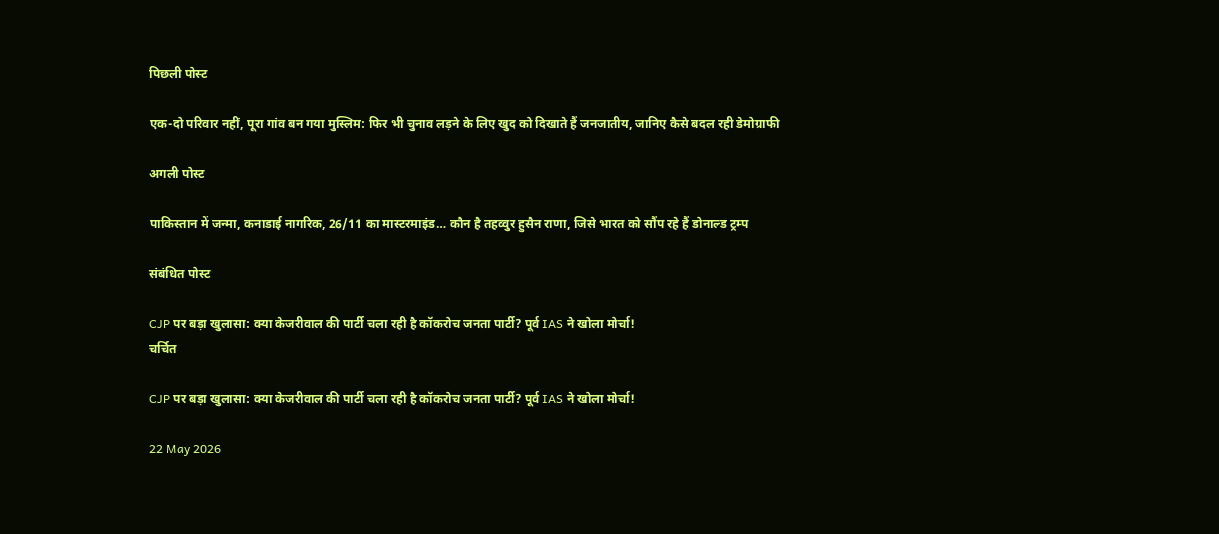पिछली पोस्ट

एक-दो परिवार नहीं, पूरा गांव बन गया मुस्लिम: फिर भी चुनाव लड़ने के लिए खुद को दिखाते हैं जनजातीय, जानिए कैसे बदल रही डेमोग्राफी

अगली पोस्ट

पाकिस्तान में जन्मा, कनाडाई नागरिक, 26/11 का मास्टरमाइंड… कौन है तहव्वुर हुसैन राणा, जिसे भारत को सौंप रहे हैं डोनाल्ड ट्रम्प

संबंधित पोस्ट

CJP पर बड़ा खुलासा: क्या केजरीवाल की पार्टी चला रही है कॉकरोच जनता पार्टी? पूर्व IAS ने खोला मोर्चा!
चर्चित

CJP पर बड़ा खुलासा: क्या केजरीवाल की पार्टी चला रही है कॉकरोच जनता पार्टी? पूर्व IAS ने खोला मोर्चा!

22 May 2026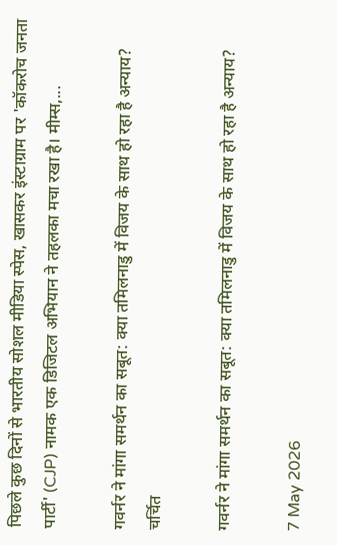पिछले कुछ दिनों से भारतीय सोशल मीडिया स्पेस, खासकर इंस्टाग्राम पर 'कॉकरोच जनता पार्टी' (CJP) नामक एक डिजिटल अभियान ने तहलका मचा रखा है। मीम्स,...

गवर्नर ने मांगा समर्थन का सबूत: क्या तमिलनाडु में विजय के साथ हो रहा है अन्याय?
चर्चित

गवर्नर ने मांगा समर्थन का सबूत: क्या तमिलनाडु में विजय के साथ हो रहा है अन्याय?

7 May 2026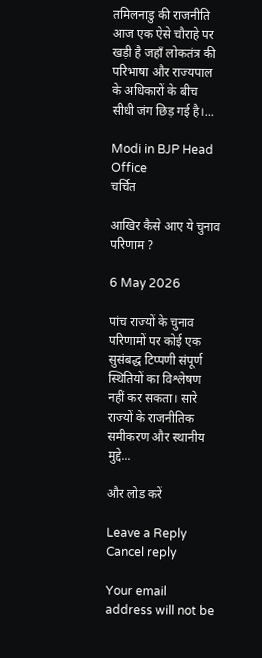तमिलनाडु की राजनीति आज एक ऐसे चौराहे पर खड़ी है जहाँ लोकतंत्र की परिभाषा और राज्यपाल के अधिकारों के बीच सीधी जंग छिड़ गई है।...

Modi in BJP Head Office
चर्चित

आखिर कैसे आए ये चुनाव परिणाम ?

6 May 2026

पांच राज्यों के चुनाव परिणामों पर कोई एक सुसंबद्ध टिप्पणी संपूर्ण स्थितियों का विश्लेषण नहीं कर सकता। सारे राज्यों के राजनीतिक समीकरण और स्थानीय मुद्दे...

और लोड करें

Leave a Reply Cancel reply

Your email address will not be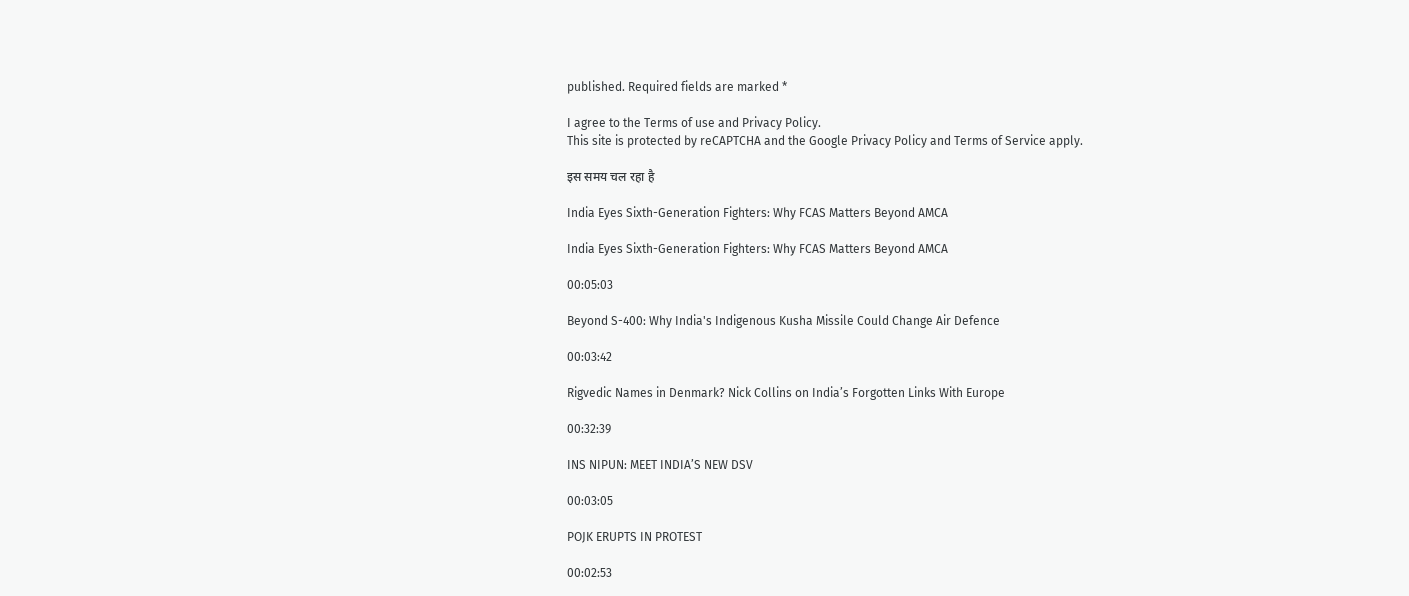published. Required fields are marked *

I agree to the Terms of use and Privacy Policy.
This site is protected by reCAPTCHA and the Google Privacy Policy and Terms of Service apply.

इस समय चल रहा है

India Eyes Sixth-Generation Fighters: Why FCAS Matters Beyond AMCA

India Eyes Sixth-Generation Fighters: Why FCAS Matters Beyond AMCA

00:05:03

Beyond S-400: Why India's Indigenous Kusha Missile Could Change Air Defence

00:03:42

Rigvedic Names in Denmark? Nick Collins on India’s Forgotten Links With Europe

00:32:39

INS NIPUN: MEET INDIA’S NEW DSV

00:03:05

POJK ERUPTS IN PROTEST

00:02:53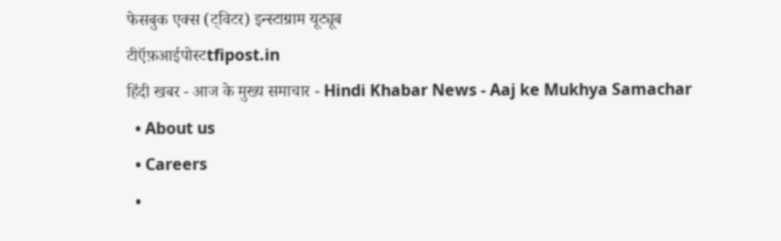फेसबुक एक्स (ट्विटर) इन्स्टाग्राम यूट्यूब
टीऍफ़आईपोस्टtfipost.in
हिंदी खबर - आज के मुख्य समाचार - Hindi Khabar News - Aaj ke Mukhya Samachar
  • About us
  • Careers
  •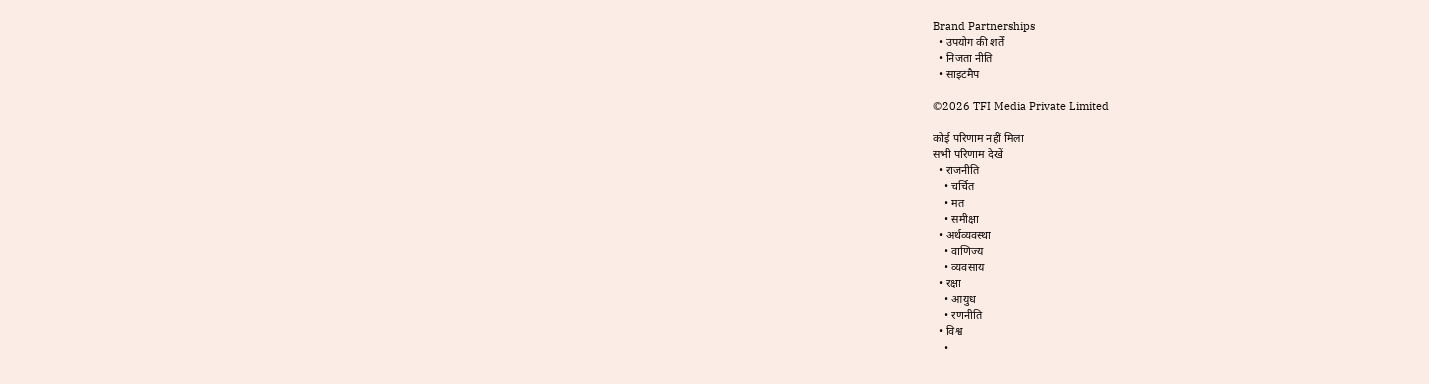Brand Partnerships
  • उपयोग की शर्तें
  • निजता नीति
  • साइटमैप

©2026 TFI Media Private Limited

कोई परिणाम नहीं मिला
सभी परिणाम देखें
  • राजनीति
    • चर्चित
    • मत
    • समीक्षा
  • अर्थव्यवस्था
    • वाणिज्य
    • व्यवसाय
  • रक्षा
    • आयुध
    • रणनीति
  • विश्व
    •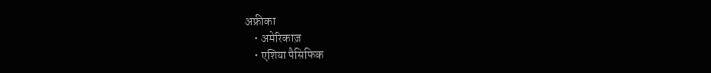अफ्रीका
    • अमेरिकाज़
    • एशिया पैसिफिक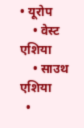• यूरोप
    • वेस्ट एशिया
    • साउथ एशिया
  •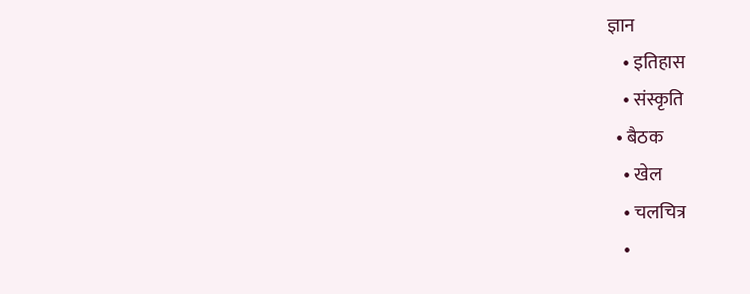ज्ञान
    • इतिहास
    • संस्कृति
  • बैठक
    • खेल
    • चलचित्र
    •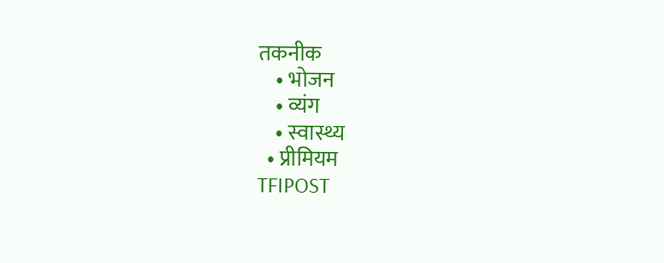तकनीक
    • भोजन
    • व्यंग
    • स्वास्थ्य
  • प्रीमियम
TFIPOST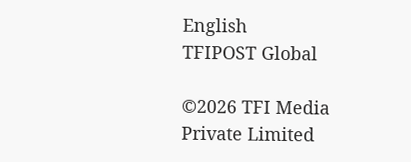English
TFIPOST Global

©2026 TFI Media Private Limited